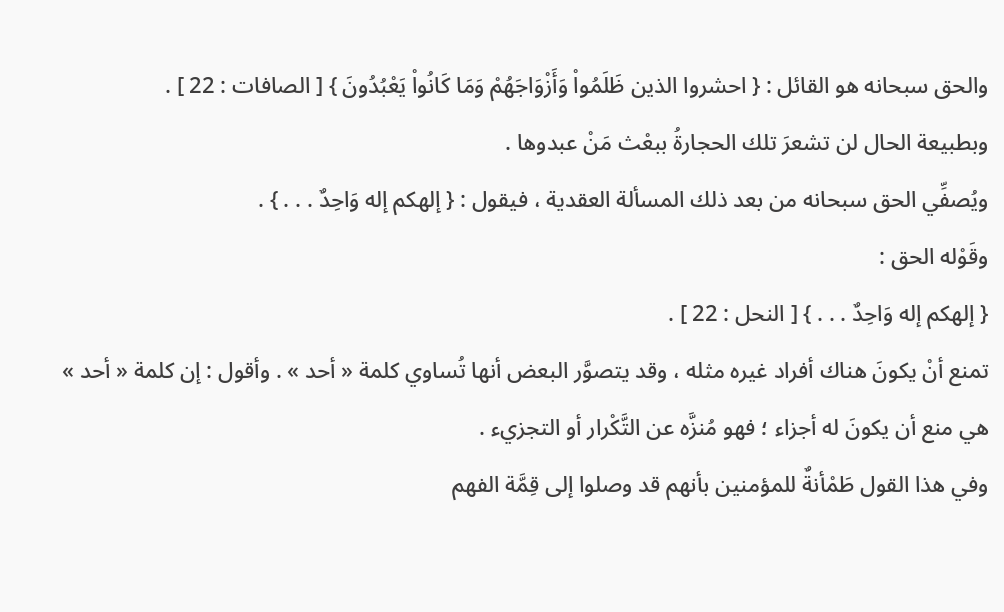والحق سبحانه هو القائل : { احشروا الذين ظَلَمُواْ وَأَزْوَاجَهُمْ وَمَا كَانُواْ يَعْبُدُونَ } [ الصافات : 22 ] .
وبطبيعة الحال لن تشعرَ تلك الحجارةُ ببعْث مَنْ عبدوها .
ويُصفِّي الحق سبحانه من بعد ذلك المسألة العقدية ، فيقول : { إلهكم إله وَاحِدٌ . . . } .
وقَوْله الحق :
{ إلهكم إله وَاحِدٌ . . . } [ النحل : 22 ] .
تمنع أنْ يكونَ هناك أفراد غيره مثله ، وقد يتصوَّر البعض أنها تُساوي كلمة « أحد » . وأقول : إن كلمة « أحد » هي منع أن يكونَ له أجزاء ؛ فهو مُنزَّه عن التَّكْرار أو التجزيء .
وفي هذا القول طَمْأنةٌ للمؤمنين بأنهم قد وصلوا إلى قِمَّة الفهم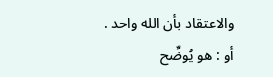والاعتقاد بأن الله واحد .
أو : هو يُوضِّح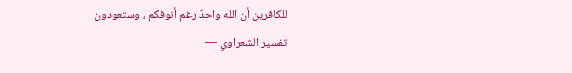للكافرين أن الله واحدٌ رغم أنوفكم ، وستعودون
تفسير الشعراوي —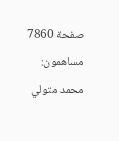صفحة 7860
مساهمون: محمد متولي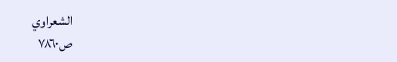الشعراوي
ص٧٨٦٠